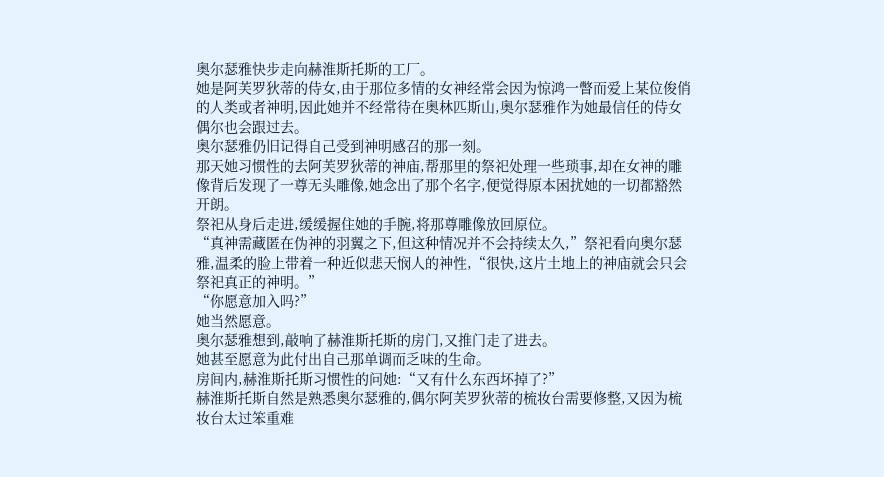奥尔瑟雅快步走向赫淮斯托斯的工厂。
她是阿芙罗狄蒂的侍女,由于那位多情的女神经常会因为惊鸿一瞥而爱上某位俊俏的人类或者神明,因此她并不经常待在奥林匹斯山,奥尔瑟雅作为她最信任的侍女偶尔也会跟过去。
奥尔瑟雅仍旧记得自己受到神明感召的那一刻。
那天她习惯性的去阿芙罗狄蒂的神庙,帮那里的祭祀处理一些琐事,却在女神的雕像背后发现了一尊无头雕像,她念出了那个名字,便觉得原本困扰她的一切都豁然开朗。
祭祀从身后走进,缓缓握住她的手腕,将那尊雕像放回原位。
“真神需藏匿在伪神的羽翼之下,但这种情况并不会持续太久,”祭祀看向奥尔瑟雅,温柔的脸上带着一种近似悲天悯人的神性,“很快,这片土地上的神庙就会只会祭祀真正的神明。”
“你愿意加入吗?”
她当然愿意。
奥尔瑟雅想到,敲响了赫淮斯托斯的房门,又推门走了进去。
她甚至愿意为此付出自己那单调而乏味的生命。
房间内,赫淮斯托斯习惯性的问她:“又有什么东西坏掉了?”
赫淮斯托斯自然是熟悉奥尔瑟雅的,偶尔阿芙罗狄蒂的梳妆台需要修整,又因为梳妆台太过笨重难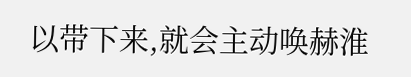以带下来,就会主动唤赫淮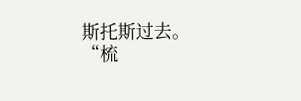斯托斯过去。
“梳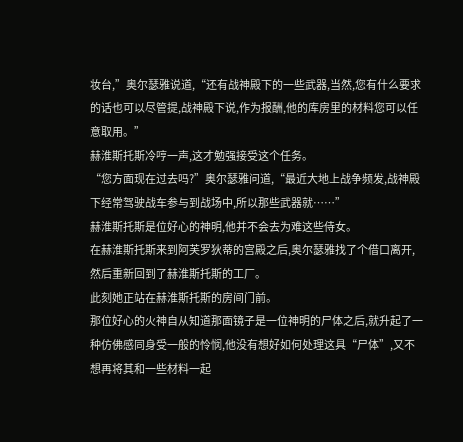妆台,”奥尔瑟雅说道,“还有战神殿下的一些武器,当然,您有什么要求的话也可以尽管提,战神殿下说,作为报酬,他的库房里的材料您可以任意取用。”
赫淮斯托斯冷哼一声,这才勉强接受这个任务。
“您方面现在过去吗?”奥尔瑟雅问道,“最近大地上战争频发,战神殿下经常驾驶战车参与到战场中,所以那些武器就……”
赫淮斯托斯是位好心的神明,他并不会去为难这些侍女。
在赫淮斯托斯来到阿芙罗狄蒂的宫殿之后,奥尔瑟雅找了个借口离开,然后重新回到了赫淮斯托斯的工厂。
此刻她正站在赫淮斯托斯的房间门前。
那位好心的火神自从知道那面镜子是一位神明的尸体之后,就升起了一种仿佛感同身受一般的怜悯,他没有想好如何处理这具“尸体”,又不想再将其和一些材料一起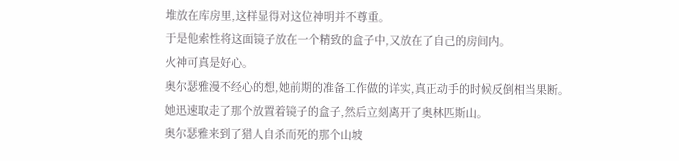堆放在库房里,这样显得对这位神明并不尊重。
于是他索性将这面镜子放在一个精致的盒子中,又放在了自己的房间内。
火神可真是好心。
奥尔瑟雅漫不经心的想,她前期的准备工作做的详实,真正动手的时候反倒相当果断。
她迅速取走了那个放置着镜子的盒子,然后立刻离开了奥林匹斯山。
奥尔瑟雅来到了猎人自杀而死的那个山坡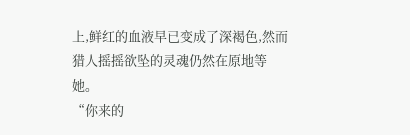上,鲜红的血液早已变成了深褐色,然而猎人摇摇欲坠的灵魂仍然在原地等她。
“你来的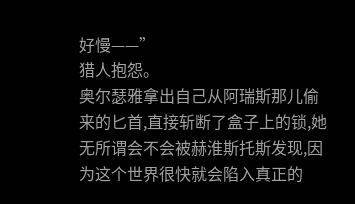好慢——”
猎人抱怨。
奥尔瑟雅拿出自己从阿瑞斯那儿偷来的匕首,直接斩断了盒子上的锁,她无所谓会不会被赫淮斯托斯发现,因为这个世界很快就会陷入真正的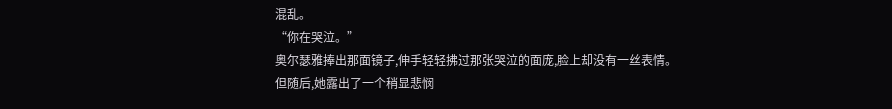混乱。
“你在哭泣。”
奥尔瑟雅捧出那面镜子,伸手轻轻拂过那张哭泣的面庞,脸上却没有一丝表情。
但随后,她露出了一个稍显悲悯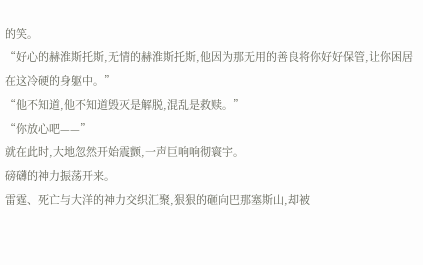的笑。
“好心的赫淮斯托斯,无情的赫淮斯托斯,他因为那无用的善良将你好好保管,让你困居在这冷硬的身躯中。”
“他不知道,他不知道毁灭是解脱,混乱是救赎。”
“你放心吧——”
就在此时,大地忽然开始震颤,一声巨响响彻寰宇。
磅礴的神力振荡开来。
雷霆、死亡与大洋的神力交织汇聚,狠狠的砸向巴那塞斯山,却被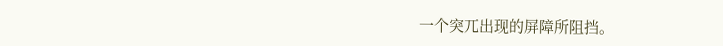一个突兀出现的屏障所阻挡。